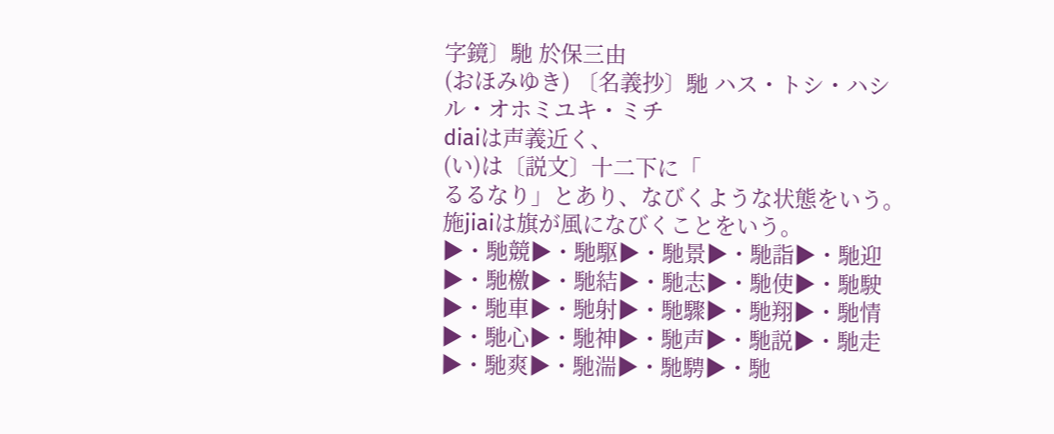字鏡〕馳 於保三由
(おほみゆき) 〔名義抄〕馳 ハス・トシ・ハシル・オホミユキ・ミチ
diaiは声義近く、
(い)は〔説文〕十二下に「
るるなり」とあり、なびくような状態をいう。施jiaiは旗が風になびくことをいう。
▶・馳競▶・馳駆▶・馳景▶・馳詣▶・馳迎▶・馳檄▶・馳結▶・馳志▶・馳使▶・馳駛▶・馳車▶・馳射▶・馳驟▶・馳翔▶・馳情▶・馳心▶・馳神▶・馳声▶・馳説▶・馳走▶・馳爽▶・馳湍▶・馳騁▶・馳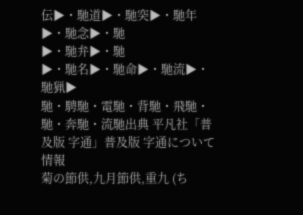伝▶・馳道▶・馳突▶・馳年▶・馳念▶・馳
▶・馳弁▶・馳
▶・馳名▶・馳命▶・馳流▶・馳猟▶
馳・騁馳・電馳・背馳・飛馳・
馳・奔馳・流馳出典 平凡社「普及版 字通」普及版 字通について 情報
菊の節供,九月節供,重九 (ち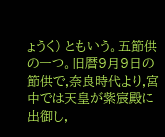ょうく) ともいう。五節供の一つ。旧暦9月9日の節供で,奈良時代より,宮中では天皇が紫宸殿に出御し,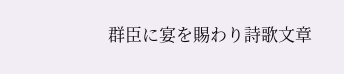群臣に宴を賜わり詩歌文章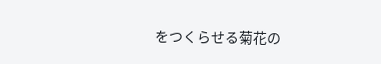をつくらせる菊花の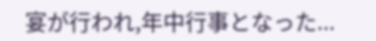宴が行われ,年中行事となった...